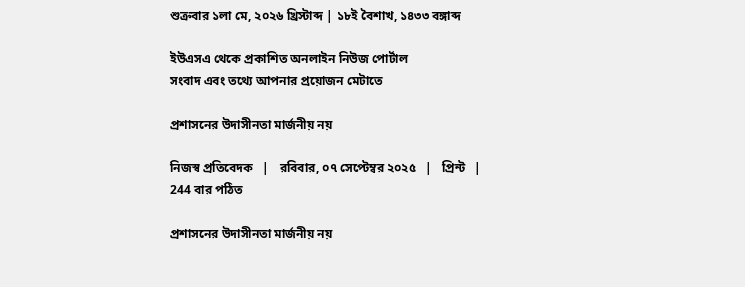শুক্রবার ১লা মে, ২০২৬ খ্রিস্টাব্দ | ১৮ই বৈশাখ, ১৪৩৩ বঙ্গাব্দ

ইউএসএ থেকে প্রকাশিত অনলাইন নিউজ পোর্টাল
সংবাদ এবং তথ্যে আপনার প্রয়োজন মেটাতে

প্রশাসনের উদাসীনতা মার্জনীয় নয়

নিজস্ব প্রতিবেদক   |   রবিবার, ০৭ সেপ্টেম্বর ২০২৫   |   প্রিন্ট   |   244 বার পঠিত

প্রশাসনের উদাসীনতা মার্জনীয় নয়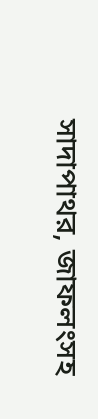সাদাপাথর, জাফলংসহ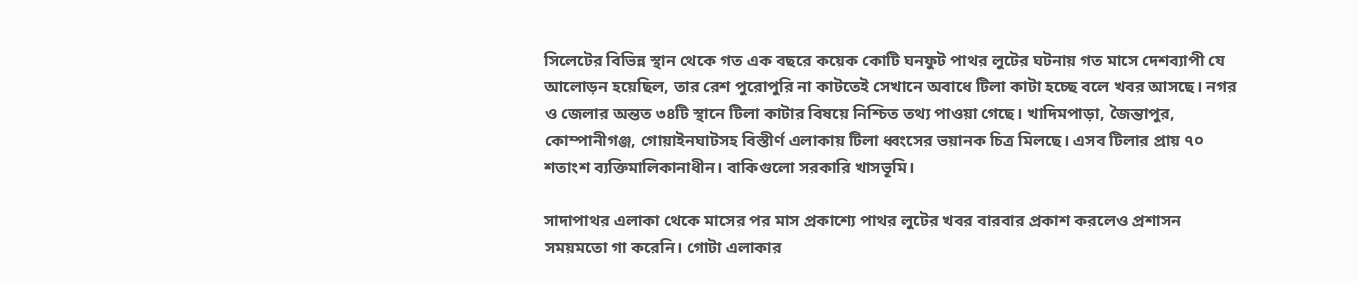সিলেটের বিভিন্ন স্থান থেকে গত এক বছরে কয়েক কোটি ঘনফুট পাথর লুটের ঘটনায় গত মাসে দেশব্যাপী যে আলোড়ন হয়েছিল, তার রেশ পুরোপুরি না কাটতেই সেখানে অবাধে টিলা কাটা হচ্ছে বলে খবর আসছে। নগর ও জেলার অন্তত ৩৪টি স্থানে টিলা কাটার বিষয়ে নিশ্চিত তথ্য পাওয়া গেছে। খাদিমপাড়া, জৈন্তাপুর, কোম্পানীগঞ্জ, গোয়াইনঘাটসহ বিস্তীর্ণ এলাকায় টিলা ধ্বংসের ভয়ানক চিত্র মিলছে। এসব টিলার প্রায় ৭০ শতাংশ ব্যক্তিমালিকানাধীন। বাকিগুলো সরকারি খাসভূমি।

সাদাপাথর এলাকা থেকে মাসের পর মাস প্রকাশ্যে পাথর লুটের খবর বারবার প্রকাশ করলেও প্রশাসন সময়মতো গা করেনি। গোটা এলাকার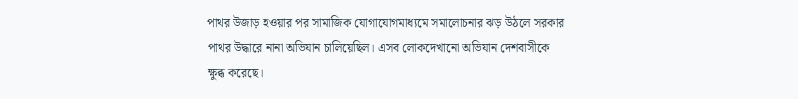পাথর উজাড় হওয়ার পর সামাজিক যোগাযোগমাধ্যমে সমালোচনার ঝড় উঠলে সরকার পাথর উদ্ধারে নানা অভিযান চালিয়েছিল। এসব লোকদেখানো অভিযান দেশবাসীকে ক্ষুব্ধ করেছে।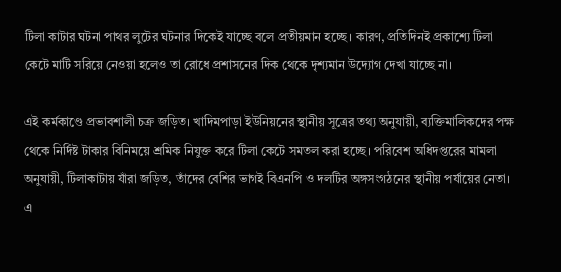টিলা কাটার ঘটনা পাথর লুটের ঘটনার দিকেই যাচ্ছে বলে প্রতীয়মান হচ্ছে। কারণ, প্রতিদিনই প্রকাশ্যে টিলা কেটে মাটি সরিয়ে নেওয়া হলেও তা রোধে প্রশাসনের দিক থেকে দৃশ্যমান উদ্যোগ দেখা যাচ্ছে না।

এই কর্মকাণ্ডে প্রভাবশালী চক্র জড়িত। খাদিমপাড়া ইউনিয়নের স্থানীয় সূত্রের তথ্য অনুযায়ী, ব্যক্তিমালিকদের পক্ষ থেকে নির্দিষ্ট টাকার বিনিময়ে শ্রমিক নিযুক্ত করে টিলা কেটে সমতল করা হচ্ছে। পরিবেশ অধিদপ্তরের মামলা অনুযায়ী, টিলাকাটায় যাঁরা জড়িত, তাঁদের বেশির ভাগই বিএনপি ও দলটির অঙ্গসংগঠনের স্থানীয় পর্যায়ের নেতা। এ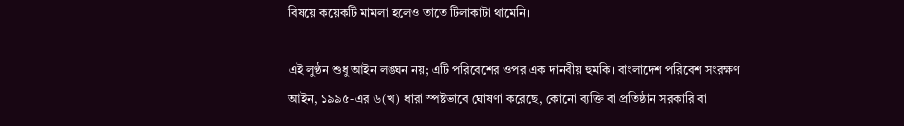বিষয়ে কয়েকটি মামলা হলেও তাতে টিলাকাটা থামেনি।

এই লুণ্ঠন শুধু আইন লঙ্ঘন নয়; এটি পরিবেশের ওপর এক দানবীয় হুমকি। বাংলাদেশ পরিবেশ সংরক্ষণ আইন, ১৯৯৫-এর ৬(খ) ধারা স্পষ্টভাবে ঘোষণা করেছে, কোনো ব্যক্তি বা প্রতিষ্ঠান সরকারি বা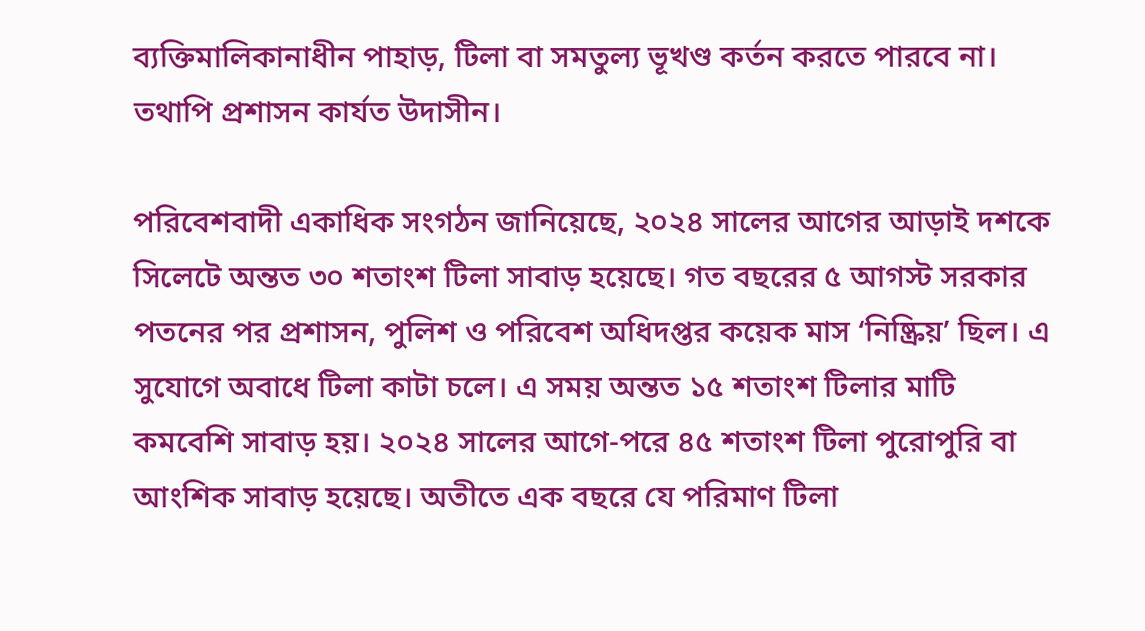ব্যক্তিমালিকানাধীন পাহাড়, টিলা বা সমতুল্য ভূখণ্ড কর্তন করতে পারবে না। তথাপি প্রশাসন কার্যত উদাসীন।

পরিবেশবাদী একাধিক সংগঠন জানিয়েছে, ২০২৪ সালের আগের আড়াই দশকে সিলেটে অন্তত ৩০ শতাংশ টিলা সাবাড় হয়েছে। গত বছরের ৫ আগস্ট সরকার পতনের পর প্রশাসন, পুলিশ ও পরিবেশ অধিদপ্তর কয়েক মাস ‘নিষ্ক্রিয়’ ছিল। এ সুযোগে অবাধে টিলা কাটা চলে। এ সময় অন্তত ১৫ শতাংশ টিলার মাটি কমবেশি সাবাড় হয়। ২০২৪ সালের আগে-পরে ৪৫ শতাংশ টিলা পুরোপুরি বা আংশিক সাবাড় হয়েছে। অতীতে এক বছরে যে পরিমাণ টিলা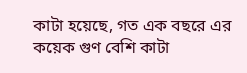কাটা হয়েছে, গত এক বছরে এর কয়েক গুণ বেশি কাটা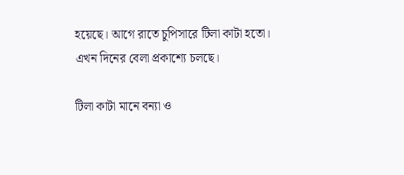হয়েছে। আগে রাতে চুপিসারে টিলা কাটা হতো। এখন দিনের বেলা প্রকাশ্যে চলছে।

টিলা কাটা মানে বন্যা ও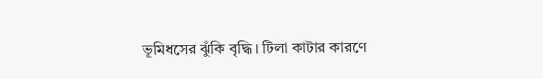ভূমিধসের ঝুঁকি বৃদ্ধি। টিলা কাটার কারণে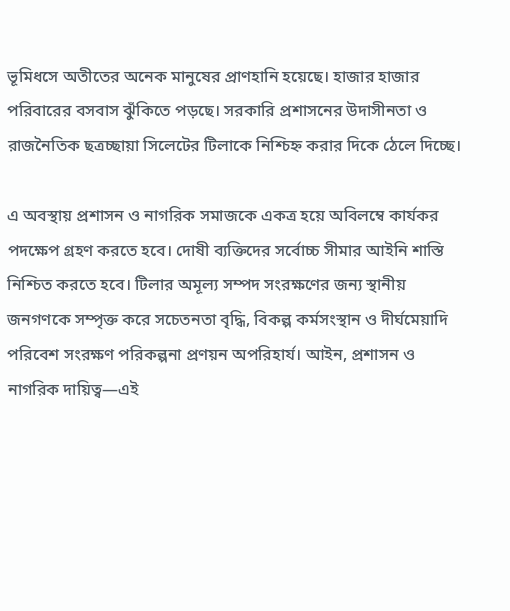ভূমিধসে অতীতের অনেক মানুষের প্রাণহানি হয়েছে। হাজার হাজার পরিবারের বসবাস ঝুঁকিতে পড়ছে। সরকারি প্রশাসনের উদাসীনতা ও রাজনৈতিক ছত্রচ্ছায়া সিলেটের টিলাকে নিশ্চিহ্ন করার দিকে ঠেলে দিচ্ছে।

এ অবস্থায় প্রশাসন ও নাগরিক সমাজকে একত্র হয়ে অবিলম্বে কার্যকর পদক্ষেপ গ্রহণ করতে হবে। দোষী ব্যক্তিদের সর্বোচ্চ সীমার আইনি শাস্তি নিশ্চিত করতে হবে। টিলার অমূল্য সম্পদ সংরক্ষণের জন্য স্থানীয় জনগণকে সম্পৃক্ত করে সচেতনতা বৃদ্ধি, বিকল্প কর্মসংস্থান ও দীর্ঘমেয়াদি পরিবেশ সংরক্ষণ পরিকল্পনা প্রণয়ন অপরিহার্য। আইন, প্রশাসন ও নাগরিক দায়িত্ব—এই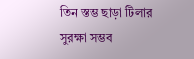তিন স্তম্ভ ছাড়া টিলার সুরক্ষা সম্ভব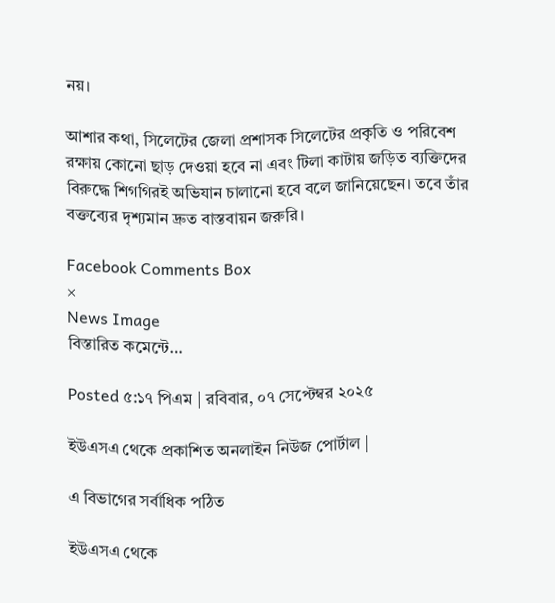নয়।

আশার কথা, সিলেটের জেলা প্রশাসক সিলেটের প্রকৃতি ও পরিবেশ রক্ষায় কোনো ছাড় দেওয়া হবে না এবং টিলা কাটায় জড়িত ব্যক্তিদের বিরুদ্ধে শিগগিরই অভিযান চালানো হবে বলে জানিয়েছেন। তবে তাঁর বক্তব্যের দৃশ্যমান দ্রুত বাস্তবায়ন জরুরি।

Facebook Comments Box
×
News Image
বিস্তারিত কমেন্টে…

Posted ৫:১৭ পিএম | রবিবার, ০৭ সেপ্টেম্বর ২০২৫

ইউএসএ থেকে প্রকাশিত অনলাইন নিউজ পোর্টাল |

এ বিভাগের সর্বাধিক পঠিত

ইউএসএ থেকে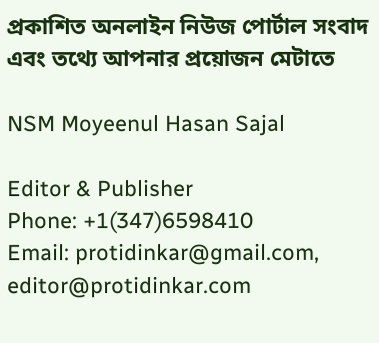প্রকাশিত অনলাইন নিউজ পোর্টাল সংবাদ এবং তথ্যে আপনার প্রয়োজন মেটাতে

NSM Moyeenul Hasan Sajal

Editor & Publisher
Phone: +1(347)6598410
Email: protidinkar@gmail.com, editor@protidinkar.com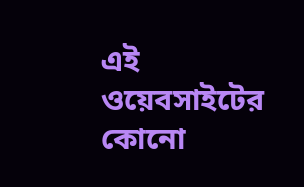এই ওয়েবসাইটের কোনো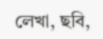লেখা, ছবি,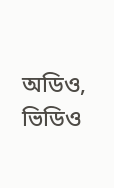অডিও, ভিডিও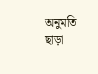অনুমতি ছাড়া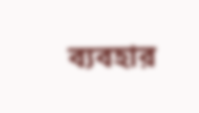ব্যবহার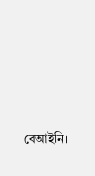বেআইনি।